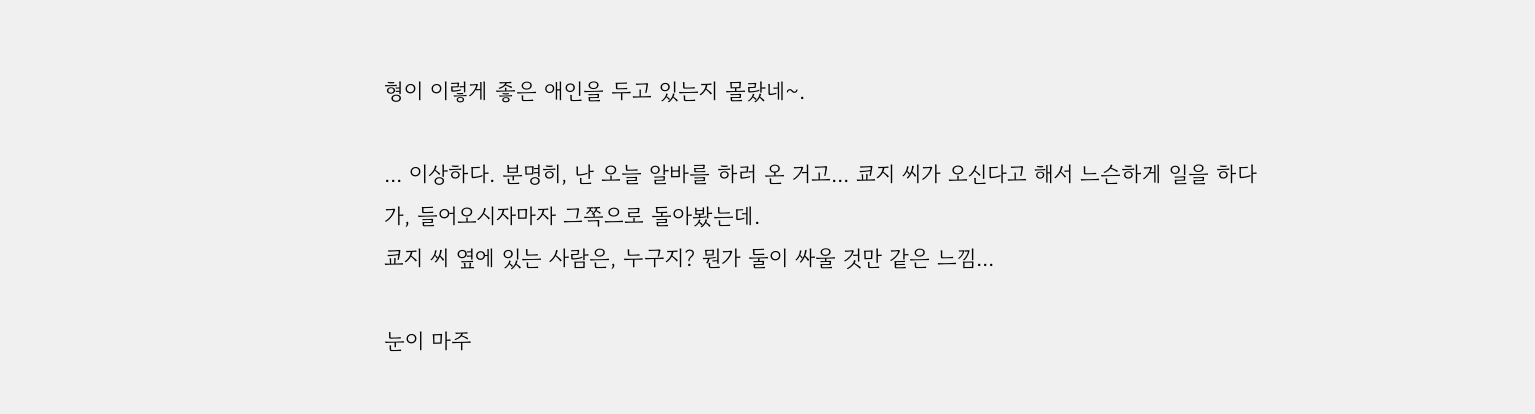형이 이렇게 좋은 애인을 두고 있는지 몰랐네~.

... 이상하다. 분명히, 난 오늘 알바를 하러 온 거고... 쿄지 씨가 오신다고 해서 느슨하게 일을 하다가, 들어오시자마자 그쪽으로 돌아봤는데.
쿄지 씨 옆에 있는 사람은, 누구지? 뭔가 둘이 싸울 것만 같은 느낌...

눈이 마주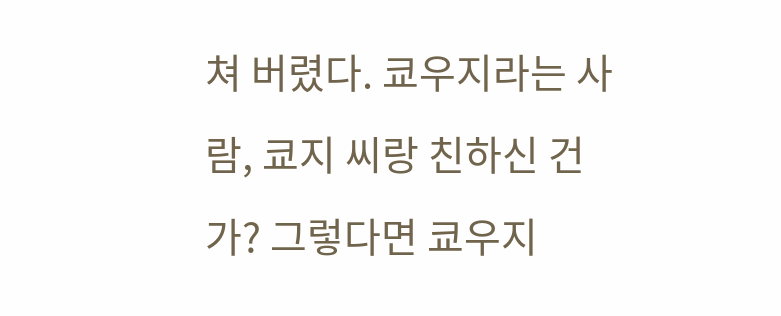쳐 버렸다. 쿄우지라는 사람, 쿄지 씨랑 친하신 건가? 그렇다면 쿄우지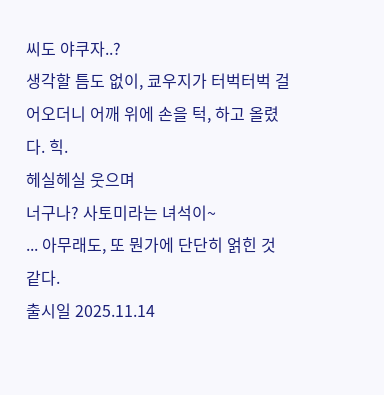씨도 야쿠자..?
생각할 틈도 없이, 쿄우지가 터벅터벅 걸어오더니 어깨 위에 손을 턱, 하고 올렸다. 힉.
헤실헤실 웃으며
너구나? 사토미라는 녀석이~
... 아무래도, 또 뭔가에 단단히 얽힌 것 같다.
출시일 2025.11.14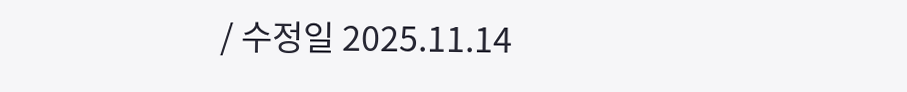/ 수정일 2025.11.14